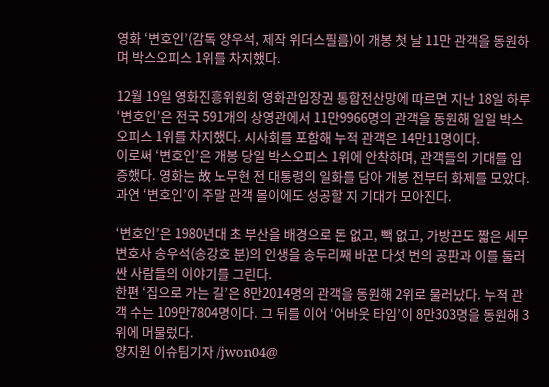영화 ‘변호인’(감독 양우석, 제작 위더스필름)이 개봉 첫 날 11만 관객을 동원하며 박스오피스 1위를 차지했다.

12월 19일 영화진흥위원회 영화관입장권 통합전산망에 따르면 지난 18일 하루 ‘변호인’은 전국 591개의 상영관에서 11만9966명의 관객을 동원해 일일 박스오피스 1위를 차지했다. 시사회를 포함해 누적 관객은 14만11명이다.
이로써 ‘변호인’은 개봉 당일 박스오피스 1위에 안착하며, 관객들의 기대를 입증했다. 영화는 故 노무현 전 대통령의 일화를 담아 개봉 전부터 화제를 모았다.
과연 ‘변호인’이 주말 관객 몰이에도 성공할 지 기대가 모아진다.

‘변호인’은 1980년대 초 부산을 배경으로 돈 없고, 빽 없고, 가방끈도 짧은 세무 변호사 송우석(송강호 분)의 인생을 송두리째 바꾼 다섯 번의 공판과 이를 둘러싼 사람들의 이야기를 그린다.
한편 ‘집으로 가는 길’은 8만2014명의 관객을 동원해 2위로 물러났다. 누적 관객 수는 109만7804명이다. 그 뒤를 이어 ‘어바웃 타임’이 8만303명을 동원해 3위에 머물렀다.
양지원 이슈팀기자 /jwon04@